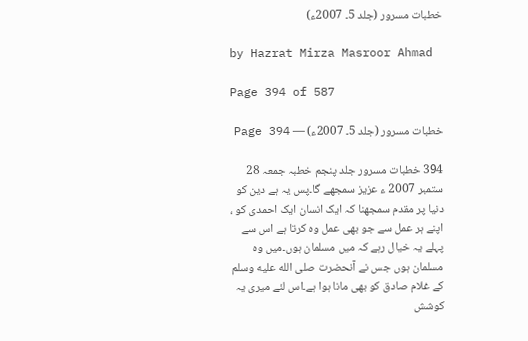خطبات مسرور (جلد 5۔ 2007ء)

by Hazrat Mirza Masroor Ahmad

Page 394 of 587

خطبات مسرور (جلد 5۔ 2007ء) — Page 394

394 خطبات مسرور جلد پنجم خطبہ جمعہ 28 ستمبر 2007 ء عزیز سمجھے گا۔پس یہ ہے دین کو دنیا پر مقدم سمجھنا کہ ایک انسان ایک احمدی کو ، اپنے ہر عمل سے جو بھی عمل وہ کرتا ہے اس سے پہلے یہ خیال رہے کہ میں مسلمان ہوں۔میں وہ مسلمان ہوں جس نے آنحضرت صلى الله عليه وسلم کے غلام صادق کو بھی مانا ہوا ہے۔اس لئے میری یہ کوشش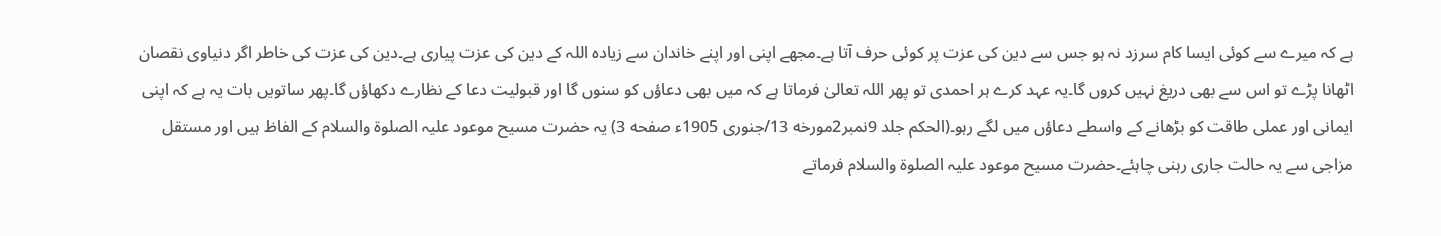ہے کہ میرے سے کوئی ایسا کام سرزد نہ ہو جس سے دین کی عزت پر کوئی حرف آتا ہے۔مجھے اپنی اور اپنے خاندان سے زیادہ اللہ کے دین کی عزت پیاری ہے۔دین کی عزت کی خاطر اگر دنیاوی نقصان اٹھانا پڑے تو اس سے بھی دریغ نہیں کروں گا۔یہ عہد کرے ہر احمدی تو پھر اللہ تعالیٰ فرماتا ہے کہ میں بھی دعاؤں کو سنوں گا اور قبولیت دعا کے نظارے دکھاؤں گا۔پھر ساتویں بات یہ ہے کہ اپنی ایمانی اور عملی طاقت کو بڑھانے کے واسطے دعاؤں میں لگے رہو۔(الحکم جلد 9نمبر2مورخه 13/جنوری 1905ء صفحه 3) یہ حضرت مسیح موعود علیہ الصلوۃ والسلام کے الفاظ ہیں اور مستقل مزاجی سے یہ حالت جاری رہنی چاہئے۔حضرت مسیح موعود علیہ الصلوۃ والسلام فرماتے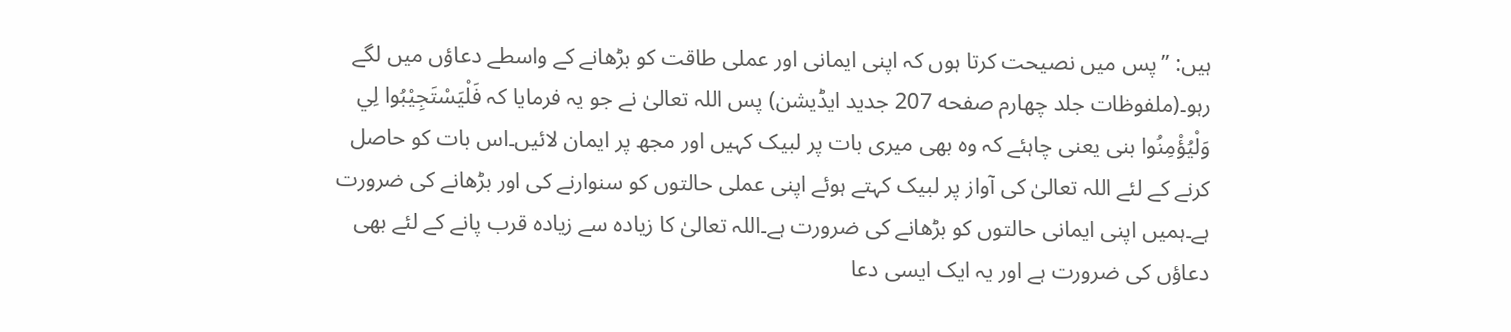ہیں: ”پس میں نصیحت کرتا ہوں کہ اپنی ایمانی اور عملی طاقت کو بڑھانے کے واسطے دعاؤں میں لگے رہو۔(ملفوظات جلد چهارم صفحه 207 جدید ایڈیشن) پس اللہ تعالیٰ نے جو یہ فرمایا کہ فَلْيَسْتَجِيْبُوا لِي وَلْيُؤْمِنُوا بنی یعنی چاہئے کہ وہ بھی میری بات پر لبیک کہیں اور مجھ پر ایمان لائیں۔اس بات کو حاصل کرنے کے لئے اللہ تعالیٰ کی آواز پر لبیک کہتے ہوئے اپنی عملی حالتوں کو سنوارنے کی اور بڑھانے کی ضرورت ہے۔ہمیں اپنی ایمانی حالتوں کو بڑھانے کی ضرورت ہے۔اللہ تعالیٰ کا زیادہ سے زیادہ قرب پانے کے لئے بھی دعاؤں کی ضرورت ہے اور یہ ایک ایسی دعا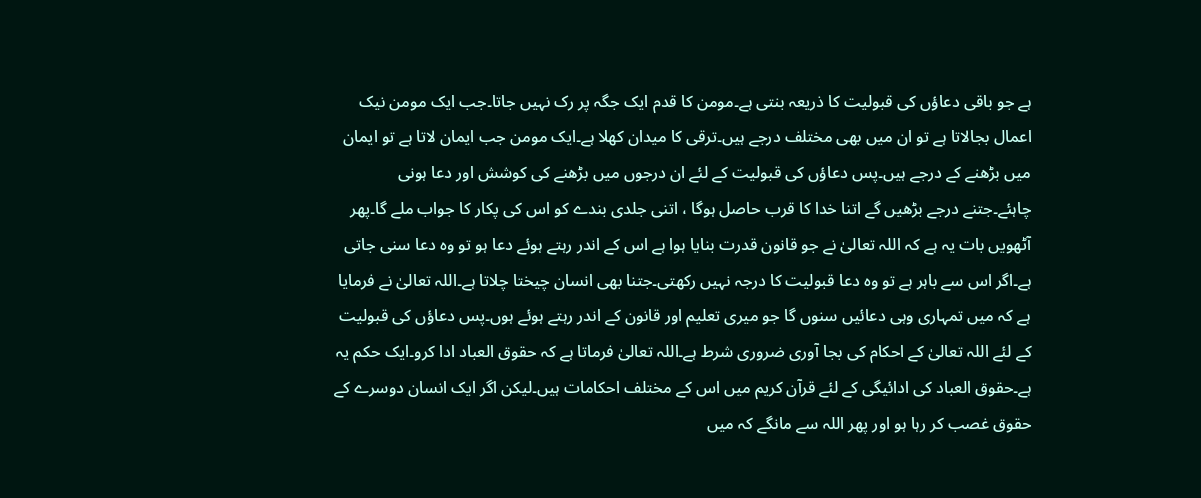ہے جو باقی دعاؤں کی قبولیت کا ذریعہ بنتی ہے۔مومن کا قدم ایک جگہ پر رک نہیں جاتا۔جب ایک مومن نیک اعمال بجالاتا ہے تو ان میں بھی مختلف درجے ہیں۔ترقی کا میدان کھلا ہے۔ایک مومن جب ایمان لاتا ہے تو ایمان میں بڑھنے کے درجے ہیں۔پس دعاؤں کی قبولیت کے لئے ان درجوں میں بڑھنے کی کوشش اور دعا ہونی چاہئے۔جتنے درجے بڑھیں گے اتنا خدا کا قرب حاصل ہوگا ، اتنی جلدی بندے کو اس کی پکار کا جواب ملے گا۔پھر آٹھویں بات یہ ہے کہ اللہ تعالیٰ نے جو قانون قدرت بنایا ہوا ہے اس کے اندر رہتے ہوئے دعا ہو تو وہ دعا سنی جاتی ہے۔اگر اس سے باہر ہے تو وہ دعا قبولیت کا درجہ نہیں رکھتی۔جتنا بھی انسان چیختا چلاتا ہے۔اللہ تعالیٰ نے فرمایا ہے کہ میں تمہاری وہی دعائیں سنوں گا جو میری تعلیم اور قانون کے اندر رہتے ہوئے ہوں۔پس دعاؤں کی قبولیت کے لئے اللہ تعالیٰ کے احکام کی بجا آوری ضروری شرط ہے۔اللہ تعالیٰ فرماتا ہے کہ حقوق العباد ادا کرو۔ایک حکم یہ ہے۔حقوق العباد کی ادائیگی کے لئے قرآن کریم میں اس کے مختلف احکامات ہیں۔لیکن اگر ایک انسان دوسرے کے حقوق غصب کر رہا ہو اور پھر اللہ سے مانگے کہ میں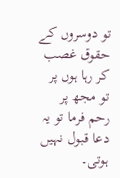تو دوسروں کے حقوق غصب کر رہا ہوں پر تو مجھ پر رحم فرما تو یہ دعا قبول نہیں ہوتی۔